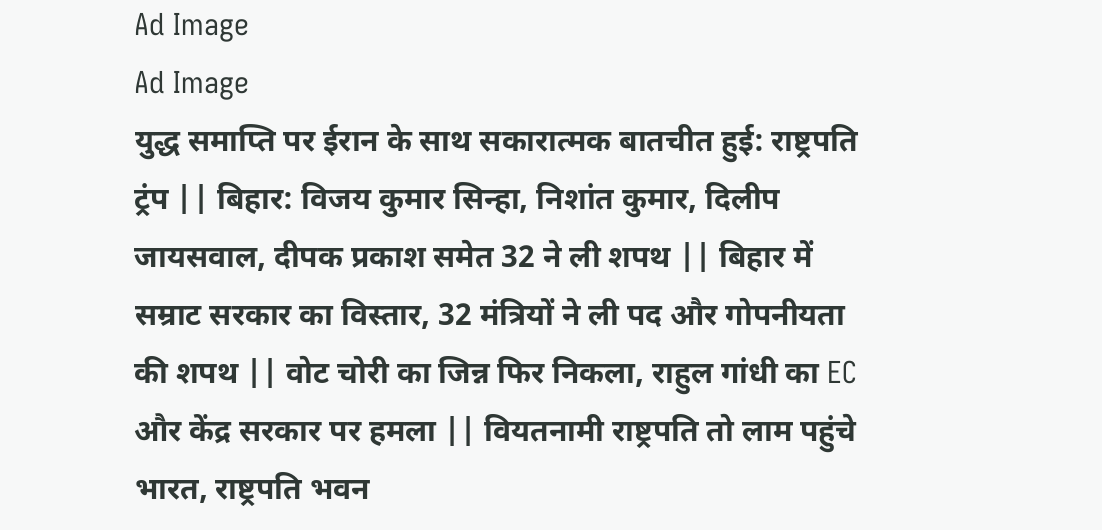Ad Image
Ad Image
युद्ध समाप्ति पर ईरान के साथ सकारात्मक बातचीत हुई: राष्ट्रपति ट्रंप || बिहार: विजय कुमार सिन्हा, निशांत कुमार, दिलीप जायसवाल, दीपक प्रकाश समेत 32 ने ली शपथ || बिहार में सम्राट सरकार का विस्तार, 32 मंत्रियों ने ली पद और गोपनीयता की शपथ || वोट चोरी का जिन्न फिर निकला, राहुल गांधी का EC और केंद्र सरकार पर हमला || वियतनामी राष्ट्रपति तो लाम पहुंचे भारत, राष्ट्रपति भवन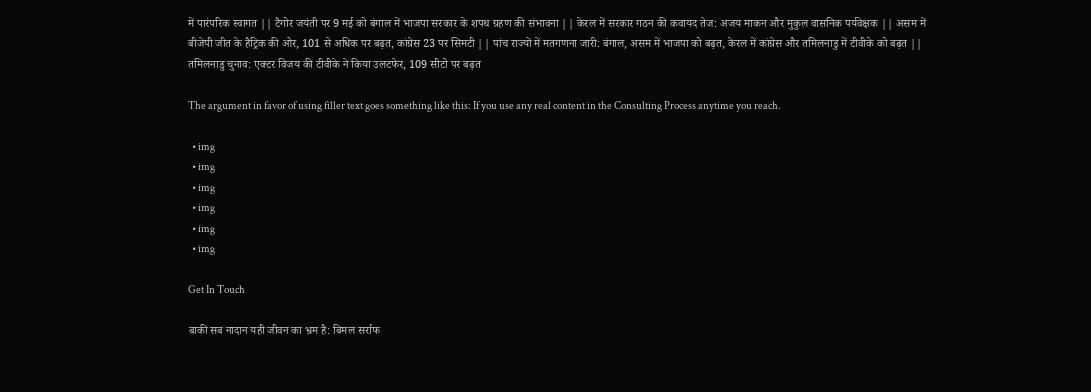में पारंपरिक स्वागत || टैगोर जयंती पर 9 मई को बंगाल में भाजपा सरकार के शपथ ग्रहण की संभावना || केरल में सरकार गठन की कवायद तेज: अजय माकन और मुकुल वासनिक पर्यवेक्षक || असम में बीजेपी जीत के हैट्रिक की ओर, 101 से अधिक पर बढ़त, कांग्रेस 23 पर सिमटी || पांच राज्यों में मतगणना जारी: बंगाल, असम में भाजपा को बढ़त, केरल में कांग्रेस और तमिलनाडु में टीवीके को बढ़त || तमिलनाडु चुनाव: एक्टर विजय की टीवीके ने किया उलटफेर, 109 सीटो पर बढ़त

The argument in favor of using filler text goes something like this: If you use any real content in the Consulting Process anytime you reach.

  • img
  • img
  • img
  • img
  • img
  • img

Get In Touch

बाकी सब नादान यही जीवन का भ्रम है: बिमल सर्राफ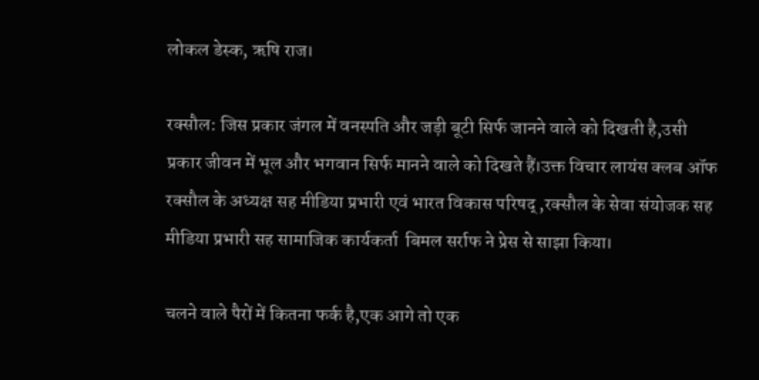लोकल डेस्क, ऋषि राज।

रक्सौल: जिस प्रकार जंगल में वनस्पति और जड़ी बूटी सिर्फ जानने वाले को दिखती है,उसी प्रकार जीवन में भूल और भगवान सिर्फ मानने वाले को दिखते हैं।उक्त विचार लायंस क्लब ऑफ रक्सौल के अध्यक्ष सह मीडिया प्रभारी एवं भारत विकास परिषद् ,रक्सौल के सेवा संयोजक सह मीडिया प्रभारी सह सामाजिक कार्यकर्ता  बिमल सर्राफ ने प्रेस से साझा किया।

चलने वाले पैरों में कितना फर्क है,एक आगे तो एक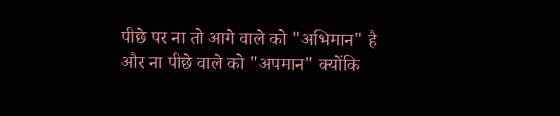पीछे पर ना तो आगे वाले को "अभिमान" है और ना पीछे वाले को "अपमान" क्योंकि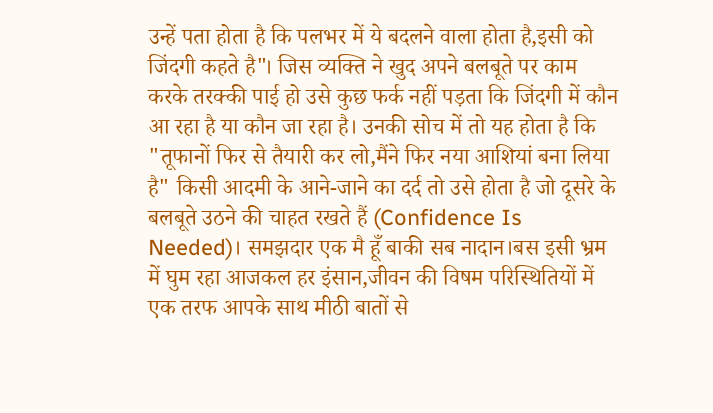उन्हें पता होता है कि पलभर में ये बदलने वाला होता है,इसी को जिंदगी कहते है"। जिस व्यक्ति ने खुद अपने बलबूते पर काम करके तरक्की पाई हो उसे कुछ फर्क नहीं पड़ता कि जिंदगी में कौन आ रहा है या कौन जा रहा है। उनकी सोच में तो यह होता है कि "तूफानों फिर से तैयारी कर लो,मैंने फिर नया आशियां बना लिया है" किसी आदमी के आने-जाने का दर्द तो उसे होता है जो दूसरे के बलबूते उठने की चाहत रखते हैं (Confidence Is Needed)। समझदार एक मै हूँ बाकी सब नादान।बस इसी भ्रम में घुम रहा आजकल हर इंसान,जीवन की विषम परिस्थितियों में एक तरफ आपके साथ मीठी बातों से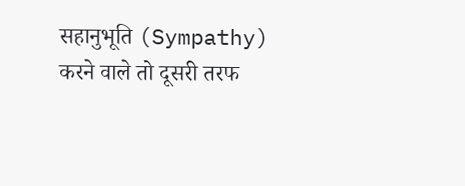सहानुभूति (Sympathy) करने वाले तो दूसरी तरफ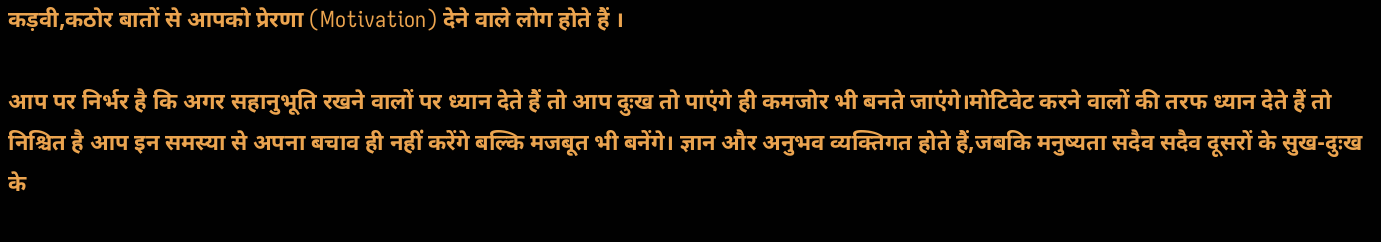कड़वी,कठोर बातों से आपको प्रेरणा (Motivation) देने वाले लोग होते हैं ।

आप पर निर्भर है कि अगर सहानुभूति रखने वालों पर ध्यान देते हैं तो आप दुःख तो पाएंगे ही कमजोर भी बनते जाएंगे।मोटिवेट करने वालों की तरफ ध्यान देते हैं तो निश्चित है आप इन समस्या से अपना बचाव ही नहीं करेंगे बल्कि मजबूत भी बनेंगे। ज्ञान और अनुभव व्यक्तिगत होते हैं,जबकि मनुष्यता सदैव सदैव दूसरों के सुख-दुःख के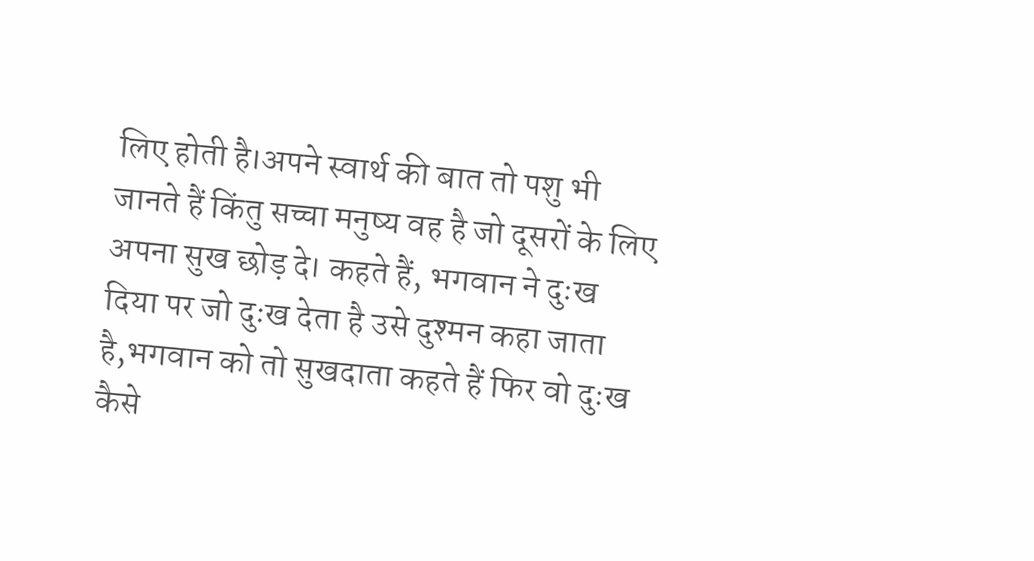लिए होती है।अपने स्वार्थ की बात तो पशु भी जानते हैं किंतु सच्चा मनुष्य वह है जो दूसरों के लिए अपना सुख छोड़ दे। कहते हैं, भगवान ने दुःख दिया पर जो दुःख देता है उसे दुश्मन कहा जाता है,भगवान को तो सुखदाता कहते हैं फिर वो दुःख कैसे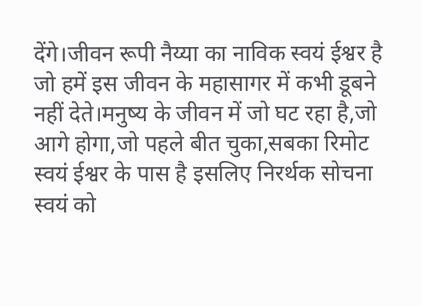देंगे।जीवन रूपी नैय्या का नाविक स्वयं ईश्वर है जो हमें इस जीवन के महासागर में कभी डूबने नहीं देते।मनुष्य के जीवन में जो घट रहा है,जो आगे होगा,जो पहले बीत चुका,सबका रिमोट स्वयं ईश्वर के पास है इसलिए निरर्थक सोचना स्वयं को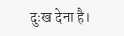दुःख देना है।